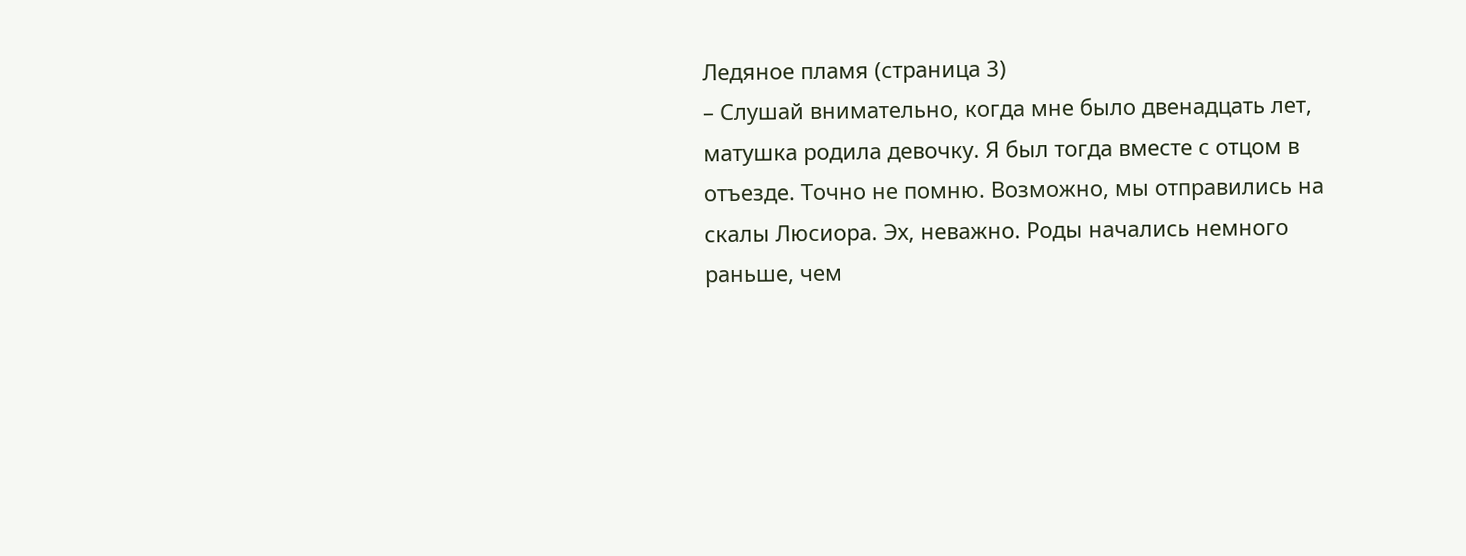Ледяное пламя (страница 3)
– Слушай внимательно, когда мне было двенадцать лет, матушка родила девочку. Я был тогда вместе с отцом в отъезде. Точно не помню. Возможно, мы отправились на скалы Люсиора. Эх, неважно. Роды начались немного раньше, чем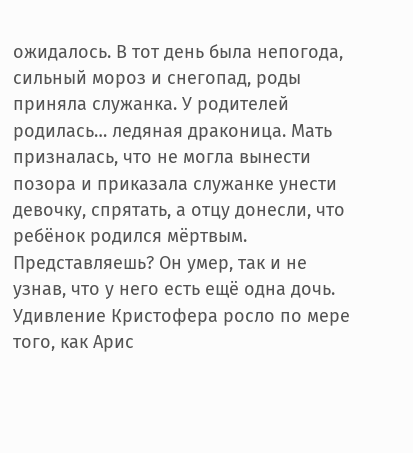ожидалось. В тот день была непогода, сильный мороз и снегопад, роды приняла служанка. У родителей родилась… ледяная драконица. Мать призналась, что не могла вынести позора и приказала служанке унести девочку, спрятать, а отцу донесли, что ребёнок родился мёртвым. Представляешь? Он умер, так и не узнав, что у него есть ещё одна дочь.
Удивление Кристофера росло по мере того, как Арис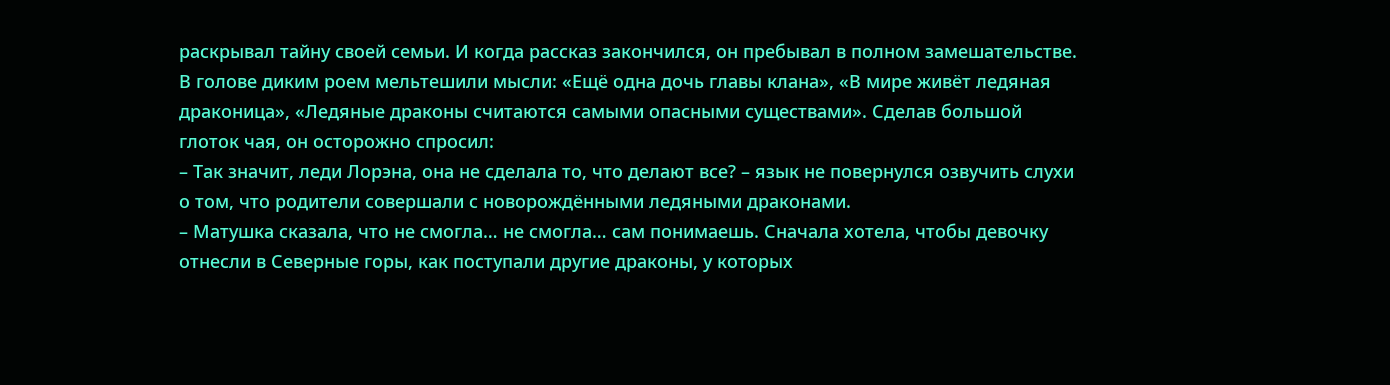раскрывал тайну своей семьи. И когда рассказ закончился, он пребывал в полном замешательстве. В голове диким роем мельтешили мысли: «Ещё одна дочь главы клана», «В мире живёт ледяная драконица», «Ледяные драконы считаются самыми опасными существами». Сделав большой глоток чая, он осторожно спросил:
– Так значит, леди Лорэна, она не сделала то, что делают все? – язык не повернулся озвучить слухи о том, что родители совершали с новорождёнными ледяными драконами.
– Матушка сказала, что не смогла… не смогла… сам понимаешь. Сначала хотела, чтобы девочку отнесли в Северные горы, как поступали другие драконы, у которых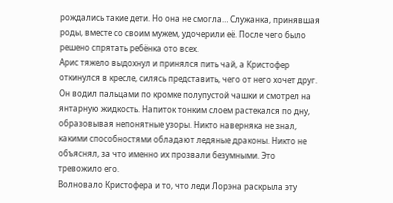рождались такие дети. Но она не смогла… Служанка, принявшая роды, вместе со своим мужем, удочерили её. После чего было решено спрятать ребёнка ото всех.
Арис тяжело выдохнул и принялся пить чай, а Кристофер откинулся в кресле, силясь представить, чего от него хочет друг. Он водил пальцами по кромке полупустой чашки и смотрел на янтарную жидкость. Напиток тонким слоем растекался по дну, образовывая непонятные узоры. Никто наверняка не знал, какими способностями обладают ледяные драконы. Никто не объяснял, за что именно их прозвали безумными. Это тревожило его.
Волновало Кристофера и то, что леди Лорэна раскрыла эту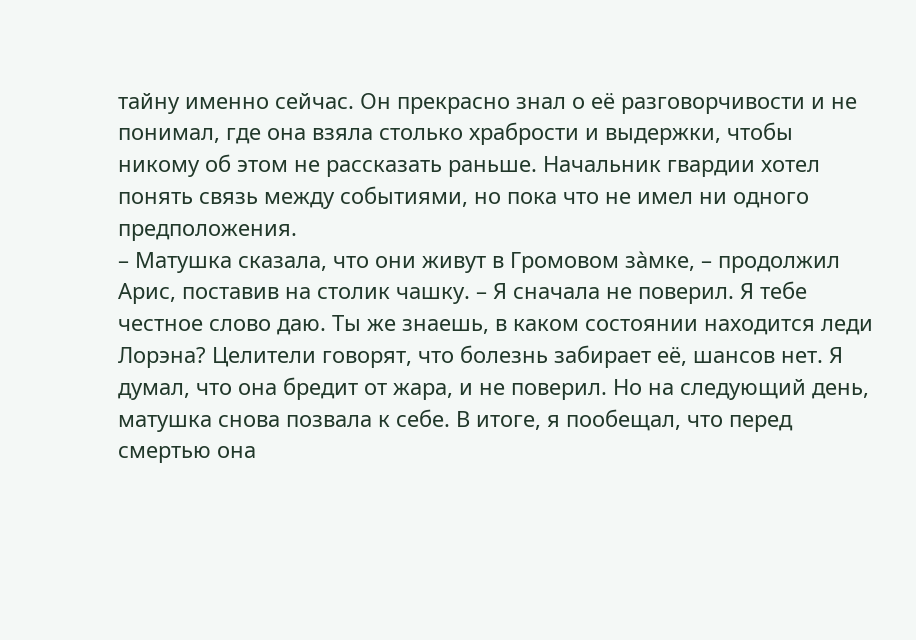тайну именно сейчас. Он прекрасно знал о её разговорчивости и не понимал, где она взяла столько храбрости и выдержки, чтобы никому об этом не рассказать раньше. Начальник гвардии хотел понять связь между событиями, но пока что не имел ни одного предположения.
– Матушка сказала, что они живут в Громовом за̀мке, – продолжил Арис, поставив на столик чашку. – Я сначала не поверил. Я тебе честное слово даю. Ты же знаешь, в каком состоянии находится леди Лорэна? Целители говорят, что болезнь забирает её, шансов нет. Я думал, что она бредит от жара, и не поверил. Но на следующий день, матушка снова позвала к себе. В итоге, я пообещал, что перед смертью она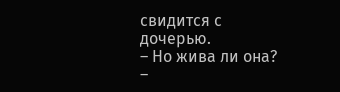свидится с дочерью.
– Но жива ли она? –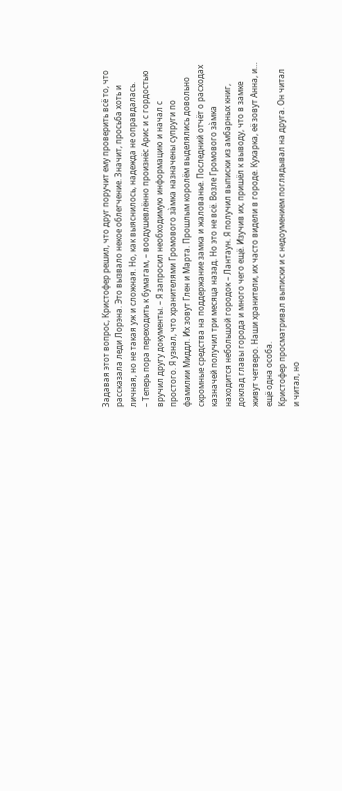Задавая этот вопрос, Кристофер решил, что друг поручит ему проверить всё то, что рассказала леди Лорэна. Это вызвало некое облегчение. Значит, просьба хоть и личная, но не такая уж и сложная. Но, как выяснилось, надежда не оправдалась.
– Теперь пора переходить к бумагам, – воодушевлённо произнёс Арис и с гордостью вручил другу документы. – Я запросил необходимую информацию и начал с простого. Я узнал, что хранителями Громового за̀мка назначены супруги по фамилии Миддл. Их зовут Глен и Марта. Прошлым королём выделялись довольно скромные средства на поддержание замка и жалованье. Последний отчёт о расходах казначей получил три месяца назад. Но это не всё. Возле Громового за̀мка находится небольшой городок – Лантаун. Я получил выписки из амбарных книг, доклад главы города и много чего ещё. Изучив их, пришёл к выводу, что в замке живут четверо. Наши хранители, их часто видели в городе. Кухарка, её зовут Анна, и… ещё одна особа.
Кристофер просматривал выписки и с недоумением поглядывал на друга. Он читал и читал, но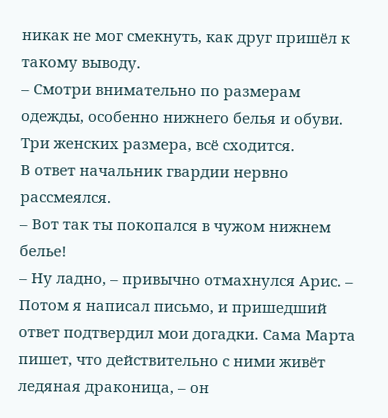никак не мог смекнуть, как друг пришёл к такому выводу.
– Смотри внимательно по размерам одежды, особенно нижнего белья и обуви. Три женских размера, всё сходится.
В ответ начальник гвардии нервно рассмеялся.
– Вот так ты покопался в чужом нижнем белье!
– Ну ладно, – привычно отмахнулся Арис. – Потом я написал письмо, и пришедший ответ подтвердил мои догадки. Сама Марта пишет, что действительно с ними живёт ледяная драконица, – он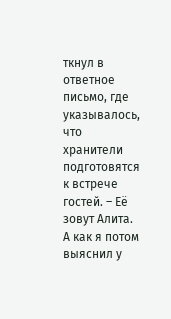ткнул в ответное письмо, где указывалось, что хранители подготовятся к встрече гостей. – Её зовут Алита. А как я потом выяснил у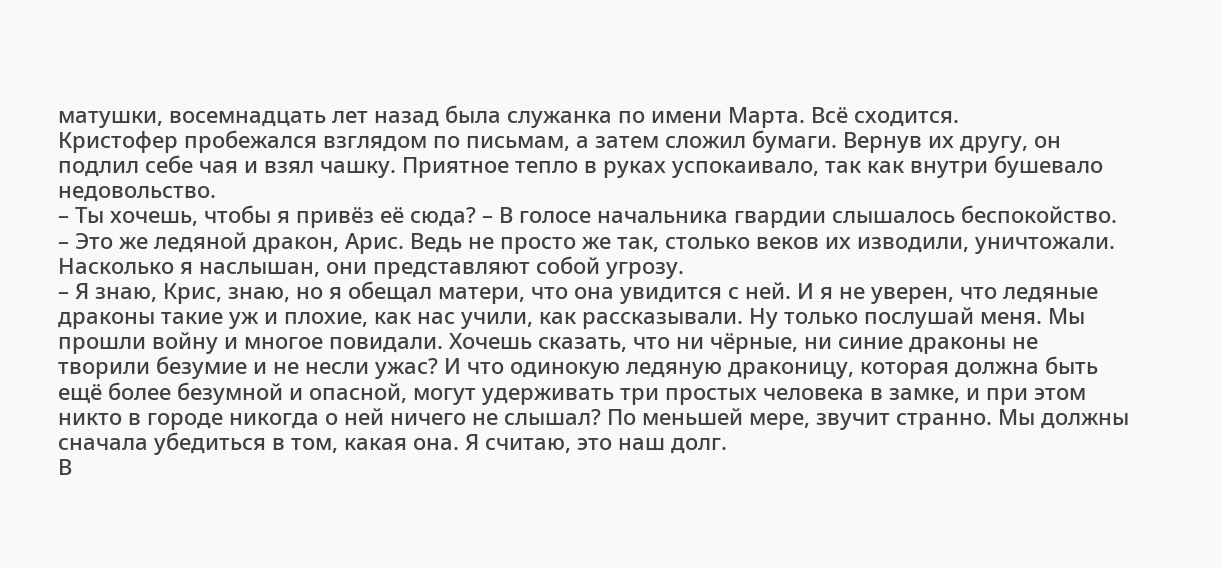матушки, восемнадцать лет назад была служанка по имени Марта. Всё сходится.
Кристофер пробежался взглядом по письмам, а затем сложил бумаги. Вернув их другу, он подлил себе чая и взял чашку. Приятное тепло в руках успокаивало, так как внутри бушевало недовольство.
– Ты хочешь, чтобы я привёз её сюда? – В голосе начальника гвардии слышалось беспокойство. – Это же ледяной дракон, Арис. Ведь не просто же так, столько веков их изводили, уничтожали. Насколько я наслышан, они представляют собой угрозу.
– Я знаю, Крис, знаю, но я обещал матери, что она увидится с ней. И я не уверен, что ледяные драконы такие уж и плохие, как нас учили, как рассказывали. Ну только послушай меня. Мы прошли войну и многое повидали. Хочешь сказать, что ни чёрные, ни синие драконы не творили безумие и не несли ужас? И что одинокую ледяную драконицу, которая должна быть ещё более безумной и опасной, могут удерживать три простых человека в замке, и при этом никто в городе никогда о ней ничего не слышал? По меньшей мере, звучит странно. Мы должны сначала убедиться в том, какая она. Я считаю, это наш долг.
В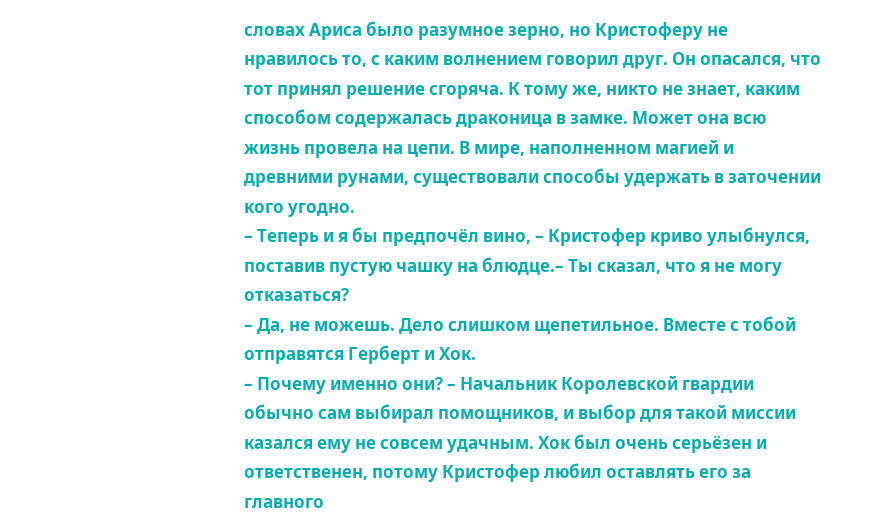словах Ариса было разумное зерно, но Кристоферу не нравилось то, с каким волнением говорил друг. Он опасался, что тот принял решение сгоряча. К тому же, никто не знает, каким способом содержалась драконица в замке. Может она всю жизнь провела на цепи. В мире, наполненном магией и древними рунами, существовали способы удержать в заточении кого угодно.
– Теперь и я бы предпочёл вино, – Кристофер криво улыбнулся, поставив пустую чашку на блюдце.– Ты сказал, что я не могу отказаться?
– Да, не можешь. Дело слишком щепетильное. Вместе с тобой отправятся Герберт и Хок.
– Почему именно они? – Начальник Королевской гвардии обычно сам выбирал помощников, и выбор для такой миссии казался ему не совсем удачным. Хок был очень серьёзен и ответственен, потому Кристофер любил оставлять его за главного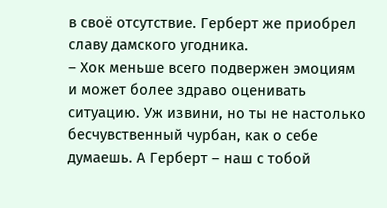в своё отсутствие. Герберт же приобрел славу дамского угодника.
– Хок меньше всего подвержен эмоциям и может более здраво оценивать ситуацию. Уж извини, но ты не настолько бесчувственный чурбан, как о себе думаешь. А Герберт – наш с тобой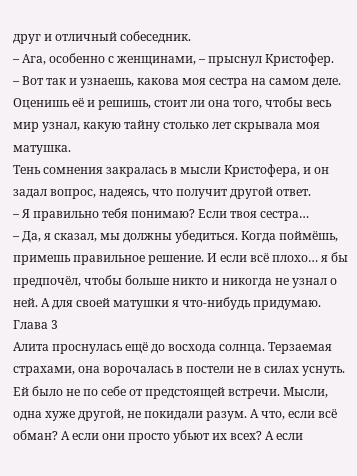друг и отличный собеседник.
– Ага, особенно с женщинами, – прыснул Кристофер.
– Вот так и узнаешь, какова моя сестра на самом деле. Оценишь её и решишь, стоит ли она того, чтобы весь мир узнал, какую тайну столько лет скрывала моя матушка.
Тень сомнения закралась в мысли Кристофера, и он задал вопрос, надеясь, что получит другой ответ.
– Я правильно тебя понимаю? Если твоя сестра…
– Да, я сказал, мы должны убедиться. Когда поймёшь, примешь правильное решение. И если всё плохо… я бы предпочёл, чтобы больше никто и никогда не узнал о ней. А для своей матушки я что-нибудь придумаю.
Глава 3
Алита проснулась ещё до восхода солнца. Терзаемая страхами, она ворочалась в постели не в силах уснуть. Ей было не по себе от предстоящей встречи. Мысли, одна хуже другой, не покидали разум. А что, если всё обман? А если они просто убьют их всех? А если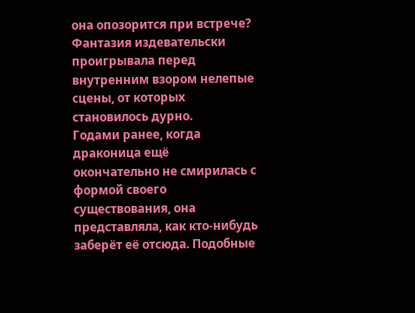она опозорится при встрече? Фантазия издевательски проигрывала перед внутренним взором нелепые сцены, от которых становилось дурно.
Годами ранее, когда драконица ещё окончательно не смирилась с формой своего существования, она представляла, как кто-нибудь заберёт её отсюда. Подобные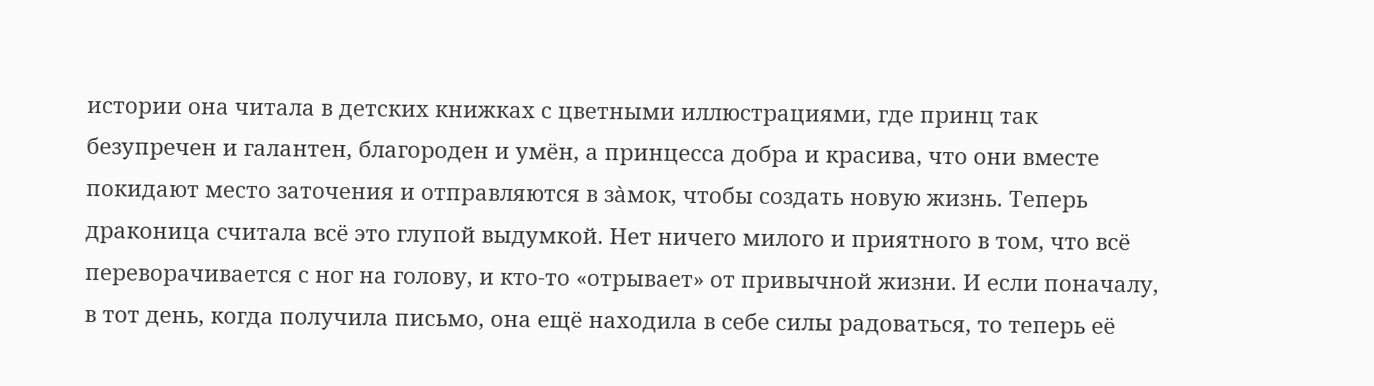истории она читала в детских книжках с цветными иллюстрациями, где принц так безупречен и галантен, благороден и умён, а принцесса добра и красива, что они вместе покидают место заточения и отправляются в за̀мок, чтобы создать новую жизнь. Теперь драконица считала всё это глупой выдумкой. Нет ничего милого и приятного в том, что всё переворачивается с ног на голову, и кто-то «отрывает» от привычной жизни. И если поначалу, в тот день, когда получила письмо, она ещё находила в себе силы радоваться, то теперь её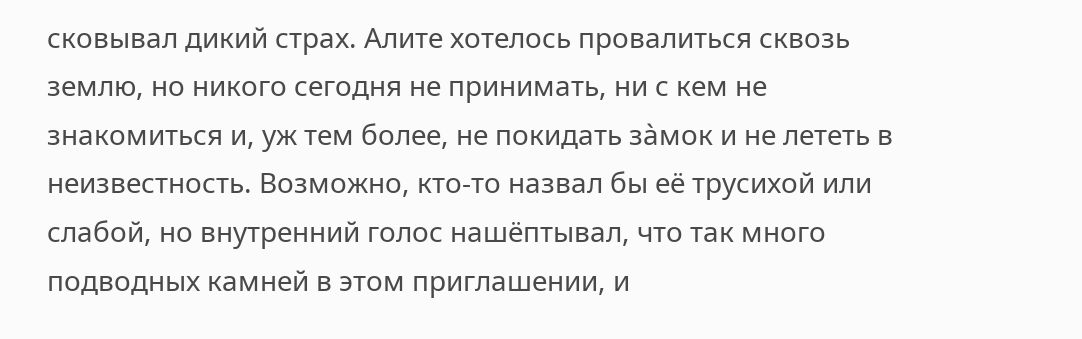сковывал дикий страх. Алите хотелось провалиться сквозь землю, но никого сегодня не принимать, ни с кем не знакомиться и, уж тем более, не покидать за̀мок и не лететь в неизвестность. Возможно, кто-то назвал бы её трусихой или слабой, но внутренний голос нашёптывал, что так много подводных камней в этом приглашении, и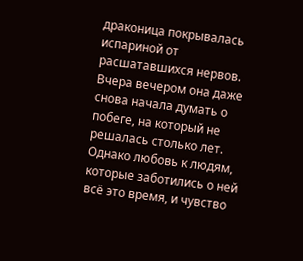драконица покрывалась испариной от расшатавшихся нервов. Вчера вечером она даже снова начала думать о побеге, на который не решалась столько лет. Однако любовь к людям, которые заботились о ней всё это время, и чувство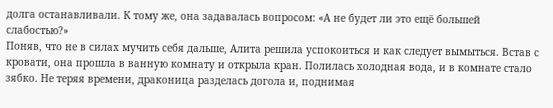долга останавливали. К тому же, она задавалась вопросом: «А не будет ли это ещё большей слабостью?»
Поняв, что не в силах мучить себя дальше, Алита решила успокоиться и как следует вымыться. Встав с кровати, она прошла в ванную комнату и открыла кран. Полилась холодная вода, и в комнате стало зябко. Не теряя времени, драконица разделась догола и, поднимая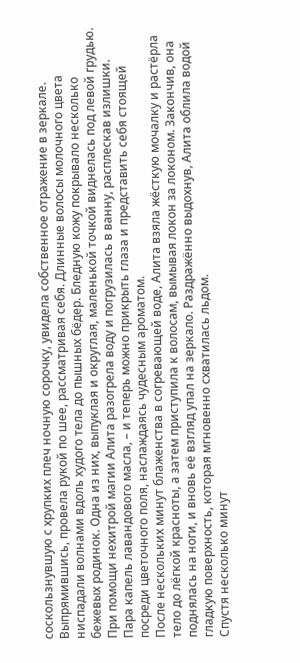соскользнувшую с хрупких плеч ночную сорочку, увидела собственное отражение в зеркале. Выпрямившись, провела рукой по шее, рассматривая себя. Длинные волосы молочного цвета ниспадали волнами вдоль худого тела до пышных бёдер. Бледную кожу покрывало несколько бежевых родинок. Одна из них, выпуклая и округлая, маленькой точкой виднелась под левой грудью.
При помощи нехитрой магии Алита разогрела воду и погрузилась в ванну, расплескав излишки. Пара капель лавандового масла, – и теперь можно прикрыть глаза и представить себя стоящей посреди цветочного поля, наслаждаясь чудесным ароматом.
После нескольких минут блаженства в согревающей воде, Алита взяла жёсткую мочалку и растёрла тело до лёгкой красноты, а затем приступила к волосам, вымывая локон за локоном. Закончив, она поднялась на ноги, и вновь её взгляд упал на зеркало. Раздражённо выдохнув, Алита облила водой гладкую поверхность, которая мгновенно схватилась льдом.
Спустя несколько минут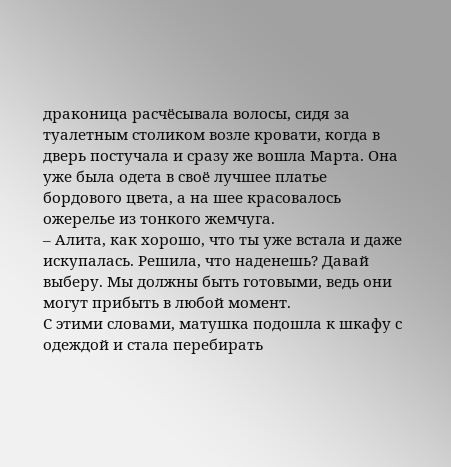драконица расчёсывала волосы, сидя за туалетным столиком возле кровати, когда в дверь постучала и сразу же вошла Марта. Она уже была одета в своё лучшее платье бордового цвета, а на шее красовалось ожерелье из тонкого жемчуга.
– Алита, как хорошо, что ты уже встала и даже искупалась. Решила, что наденешь? Давай выберу. Мы должны быть готовыми, ведь они могут прибыть в любой момент.
С этими словами, матушка подошла к шкафу с одеждой и стала перебирать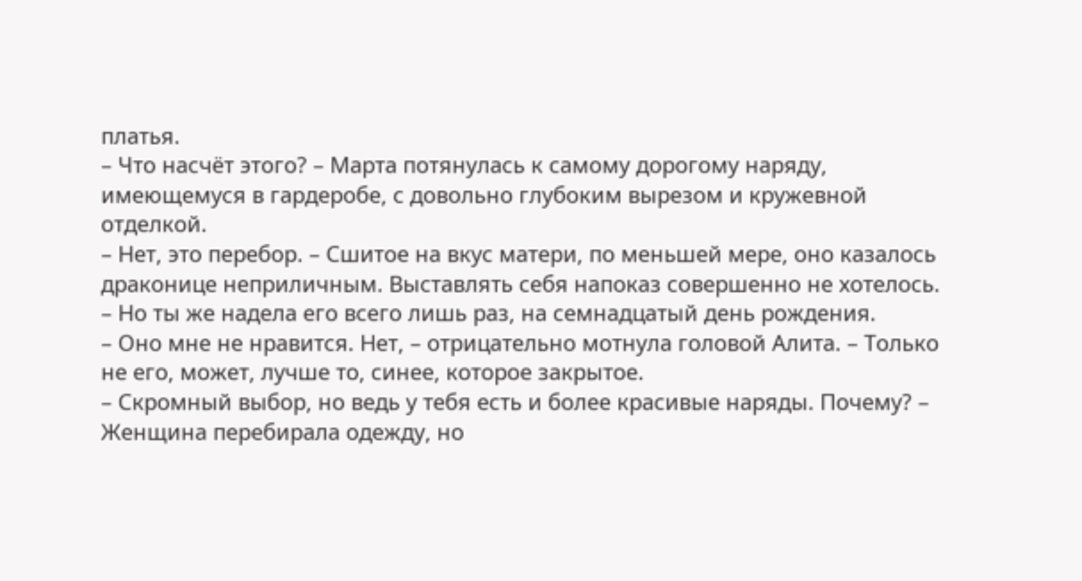платья.
– Что насчёт этого? – Марта потянулась к самому дорогому наряду, имеющемуся в гардеробе, с довольно глубоким вырезом и кружевной отделкой.
– Нет, это перебор. – Сшитое на вкус матери, по меньшей мере, оно казалось драконице неприличным. Выставлять себя напоказ совершенно не хотелось.
– Но ты же надела его всего лишь раз, на семнадцатый день рождения.
– Оно мне не нравится. Нет, – отрицательно мотнула головой Алита. – Только не его, может, лучше то, синее, которое закрытое.
– Скромный выбор, но ведь у тебя есть и более красивые наряды. Почему? – Женщина перебирала одежду, но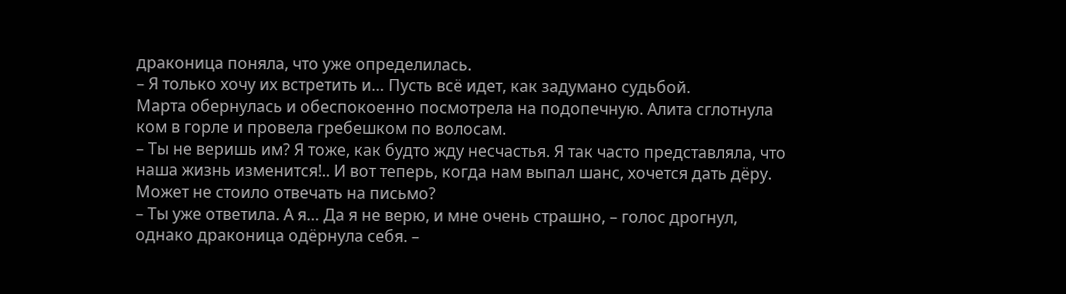драконица поняла, что уже определилась.
– Я только хочу их встретить и… Пусть всё идет, как задумано судьбой.
Марта обернулась и обеспокоенно посмотрела на подопечную. Алита сглотнула ком в горле и провела гребешком по волосам.
– Ты не веришь им? Я тоже, как будто жду несчастья. Я так часто представляла, что наша жизнь изменится!.. И вот теперь, когда нам выпал шанс, хочется дать дёру. Может не стоило отвечать на письмо?
– Ты уже ответила. А я… Да я не верю, и мне очень страшно, – голос дрогнул, однако драконица одёрнула себя. –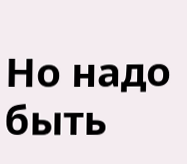Но надо быть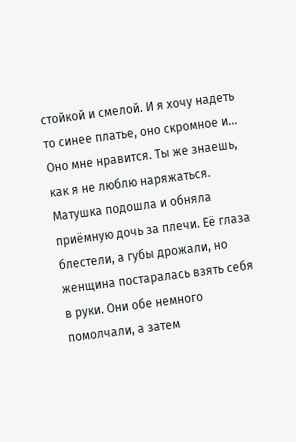стойкой и смелой. И я хочу надеть то синее платье, оно скромное и… Оно мне нравится. Ты же знаешь, как я не люблю наряжаться.
Матушка подошла и обняла приёмную дочь за плечи. Её глаза блестели, а губы дрожали, но женщина постаралась взять себя в руки. Они обе немного помолчали, а затем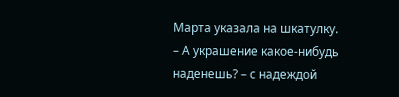Марта указала на шкатулку.
– А украшение какое-нибудь наденешь? – с надеждой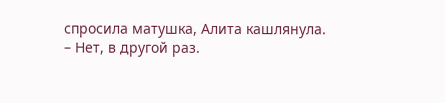спросила матушка, Алита кашлянула.
– Нет, в другой раз.